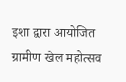इशा द्वारा आयोजित ग्रामीण खेल महोत्सव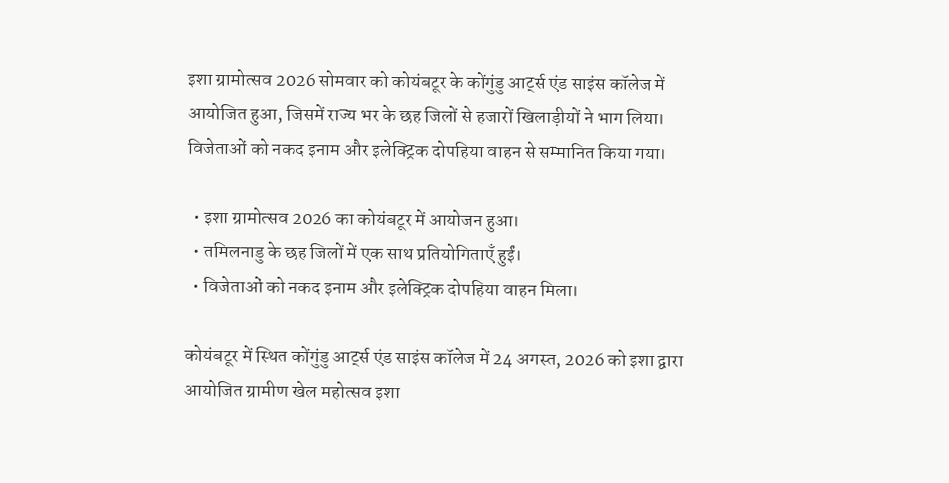इशा ग्रामोत्सव 2026 सोमवार को कोयंबटूर के कोंगुंडु आर्ट्स एंड साइंस कॉलेज में आयोजित हुआ, जिसमें राज्य भर के छह जिलों से हजारों खिलाड़ीयों ने भाग लिया। विजेताओं को नकद इनाम और इलेक्ट्रिक दोपहिया वाहन से सम्मानित किया गया।

  • इशा ग्रामोत्सव 2026 का कोयंबटूर में आयोजन हुआ।
  • तमिलनाडु के छह जिलों में एक साथ प्रतियोगिताएँ हुईं।
  • विजेताओं को नकद इनाम और इलेक्ट्रिक दोपहिया वाहन मिला।

कोयंबटूर में स्थित कोंगुंडु आर्ट्स एंड साइंस कॉलेज में 24 अगस्त, 2026 को इशा द्वारा आयोजित ग्रामीण खेल महोत्सव इशा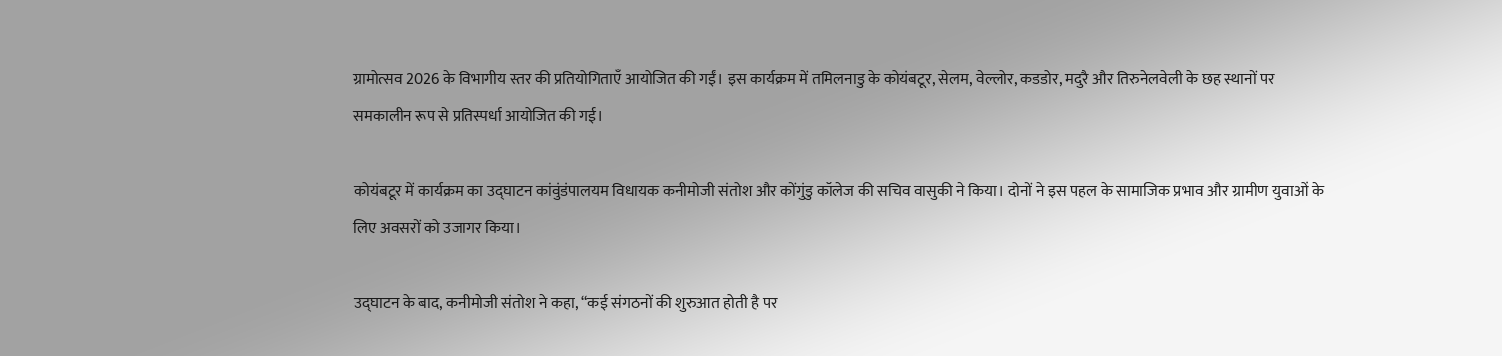ग्रामोत्सव 2026 के विभागीय स्तर की प्रतियोगिताएँ आयोजित की गईं। इस कार्यक्रम में तमिलनाडु के कोयंबटूर, सेलम, वेल्लोर, कडडोर, मदुरै और तिरुनेलवेली के छह स्थानों पर समकालीन रूप से प्रतिस्पर्धा आयोजित की गई।

कोयंबटूर में कार्यक्रम का उद्घाटन कांवुंडंपालयम विधायक कनीमोजी संतोश और कोंगुंडु कॉलेज की सचिव वासुकी ने किया। दोनों ने इस पहल के सामाजिक प्रभाव और ग्रामीण युवाओं के लिए अवसरों को उजागर किया।

उद्घाटन के बाद, कनीमोजी संतोश ने कहा, “कई संगठनों की शुरुआत होती है पर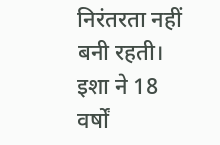निरंतरता नहीं बनी रहती। इशा ने 18 वर्षों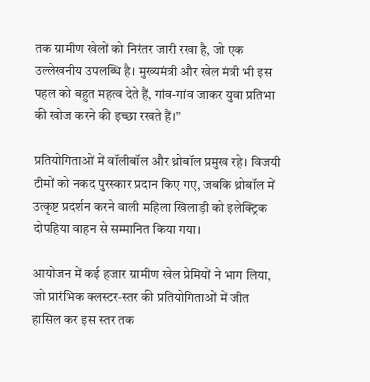तक ग्रामीण खेलों को निरंतर जारी रखा है, जो एक उल्लेखनीय उपलब्धि है। मुख्यमंत्री और खेल मंत्री भी इस पहल को बहुत महत्व देते हैं, गांव-गांव जाकर युवा प्रतिभा की खोज करने की इच्छा रखते हैं।”

प्रतियोगिताओं में वॉलीबॉल और थ्रोबॉल प्रमुख रहे। विजयी टीमों को नकद पुरस्कार प्रदान किए गए, जबकि थ्रोबॉल में उत्कृष्ट प्रदर्शन करने वाली महिला खिलाड़ी को इलेक्ट्रिक दोपहिया वाहन से सम्मानित किया गया।

आयोजन में कई हजार ग्रामीण खेल प्रेमियों ने भाग लिया, जो प्रारंभिक क्लस्टर‑स्तर की प्रतियोगिताओं में जीत हासिल कर इस स्तर तक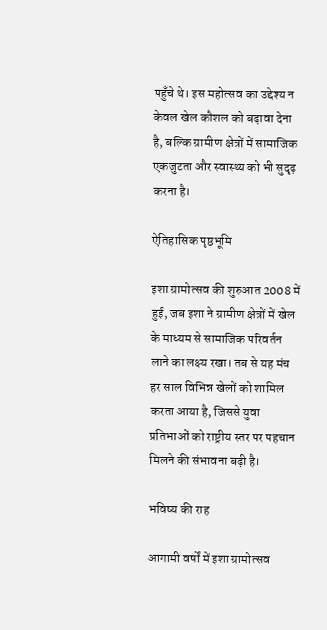पहुँचे थे। इस महोत्सव का उद्देश्य न केवल खेल कौशल को बढ़ावा देना है, बल्कि ग्रामीण क्षेत्रों में सामाजिक एकजुटता और स्वास्थ्य को भी सुदृढ़ करना है।

ऐतिहासिक पृष्ठभूमि

इशा ग्रामोत्सव की शुरुआत 2008 में हुई, जब इशा ने ग्रामीण क्षेत्रों में खेल के माध्यम से सामाजिक परिवर्तन लाने का लक्ष्य रखा। तब से यह मंच हर साल विभिन्न खेलों को शामिल करता आया है, जिससे युवा प्रतिभाओं को राष्ट्रीय स्तर पर पहचान मिलने की संभावना बढ़ी है।

भविष्य की राह

आगामी वर्षों में इशा ग्रामोत्सव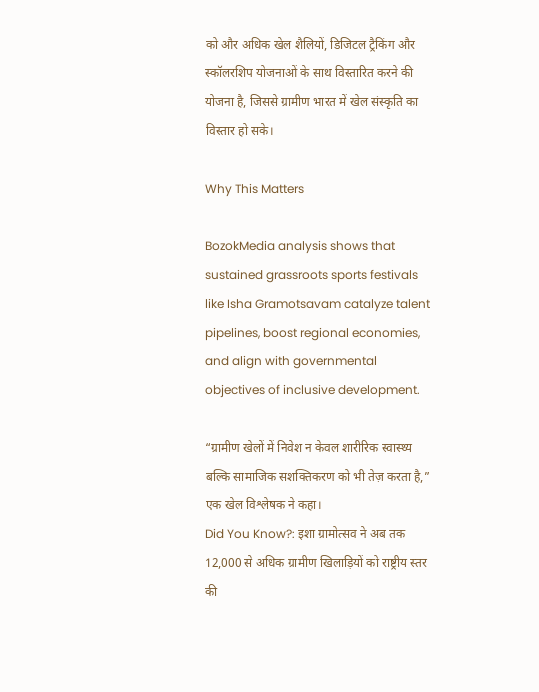को और अधिक खेल शैलियों, डिजिटल ट्रैकिंग और स्कॉलरशिप योजनाओं के साथ विस्तारित करने की योजना है, जिससे ग्रामीण भारत में खेल संस्कृति का विस्तार हो सके।

Why This Matters

BozokMedia analysis shows that sustained grassroots sports festivals like Isha Gramotsavam catalyze talent pipelines, boost regional economies, and align with governmental objectives of inclusive development.

“ग्रामीण खेलों में निवेश न केवल शारीरिक स्वास्थ्य बल्कि सामाजिक सशक्तिकरण को भी तेज़ करता है,” एक खेल विश्लेषक ने कहा।
Did You Know?: इशा ग्रामोत्सव ने अब तक 12,000 से अधिक ग्रामीण खिलाड़ियों को राष्ट्रीय स्तर की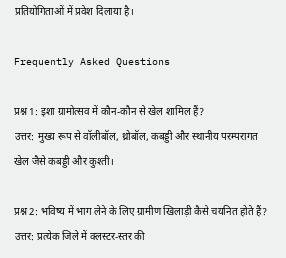प्रतियोगिताओं में प्रवेश दिलाया है।

Frequently Asked Questions

प्रश्न 1: इशा ग्रामोत्सव में कौन‑कौन से खेल शामिल हैं?
उत्तर: मुख्य रूप से वॉलीबॉल, थ्रोबॉल, कबड्डी और स्थानीय परम्परागत खेल जैसे कबड्डी और कुश्ती।

प्रश्न 2: भविष्य में भाग लेने के लिए ग्रामीण खिलाड़ी कैसे चयनित होते हैं?
उत्तर: प्रत्येक जिले में क्लस्टर‑स्तर की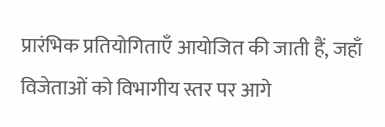प्रारंभिक प्रतियोगिताएँ आयोजित की जाती हैं, जहाँ विजेताओं को विभागीय स्तर पर आगे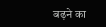बढ़ने का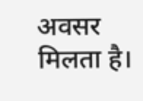अवसर मिलता है।